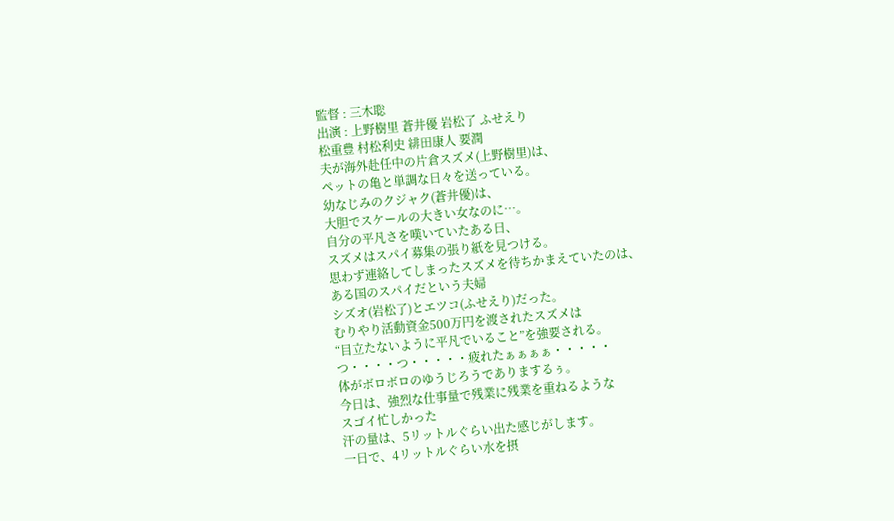監督 : 三木聡
出演 : 上野樹里 蒼井優 岩松了 ふせえり
松重豊 村松利史 緋田康人 要潤
夫が海外赴任中の片倉スズメ(上野樹里)は、
ペットの亀と単調な日々を送っている。
幼なじみのクジャク(蒼井優)は、
大胆でスケールの大きい女なのに…。
自分の平凡さを嘆いていたある日、
スズメはスパイ募集の張り紙を見つける。
思わず連絡してしまったスズメを待ちかまえていたのは、
ある国のスパイだという夫婦
シズオ(岩松了)とエツコ(ふせえり)だった。
むりやり活動資金500万円を渡されたスズメは
“目立たないように平凡でいること”を強要される。
つ・・・・つ・・・・・疲れたぁぁぁぁ・・・・・
体がボロボロのゆうじろうでありまするぅ。
今日は、強烈な仕事量で残業に残業を重ねるような
スゴイ忙しかった
汗の量は、5リットルぐらい出た感じがします。
一日で、4リットルぐらい水を摂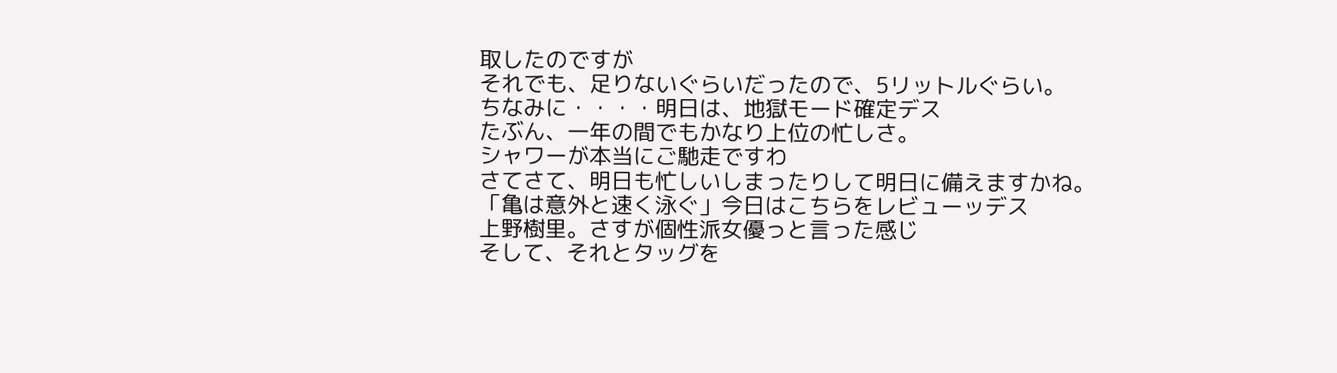取したのですが
それでも、足りないぐらいだったので、5リットルぐらい。
ちなみに・・・・明日は、地獄モード確定デス
たぶん、一年の間でもかなり上位の忙しさ。
シャワーが本当にご馳走ですわ
さてさて、明日も忙しいしまったりして明日に備えますかね。
「亀は意外と速く泳ぐ」今日はこちらをレビューッデス
上野樹里。さすが個性派女優っと言った感じ
そして、それとタッグを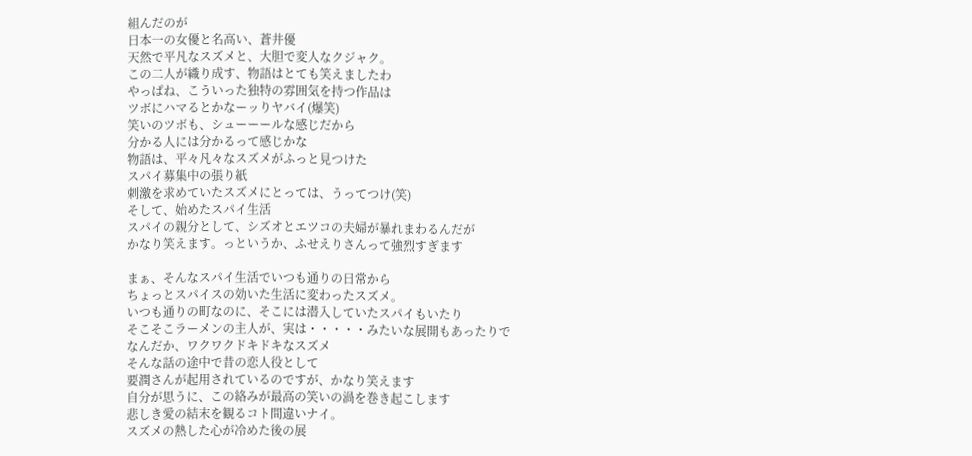組んだのが
日本一の女優と名高い、蒼井優
天然で平凡なスズメと、大胆で変人なクジャク。
この二人が織り成す、物語はとても笑えましたわ
やっぱね、こういった独特の雰囲気を持つ作品は
ツボにハマるとかなーッりヤバイ(爆笑)
笑いのツボも、シューーールな感じだから
分かる人には分かるって感じかな
物語は、平々凡々なスズメがふっと見つけた
スパイ募集中の張り紙
刺激を求めていたスズメにとっては、うってつけ(笑)
そして、始めたスパイ生活
スパイの親分として、シズオとエツコの夫婦が暴れまわるんだが
かなり笑えます。っというか、ふせえりさんって強烈すぎます

まぁ、そんなスパイ生活でいつも通りの日常から
ちょっとスパイスの効いた生活に変わったスズメ。
いつも通りの町なのに、そこには潜入していたスパイもいたり
そこそこラーメンの主人が、実は・・・・・みたいな展開もあったりで
なんだか、ワクワクドキドキなスズメ
そんな話の途中で昔の恋人役として
要潤さんが起用されているのですが、かなり笑えます
自分が思うに、この絡みが最高の笑いの渦を巻き起こします
悲しき愛の結末を観るコト間違いナイ。
スズメの熱した心が冷めた後の展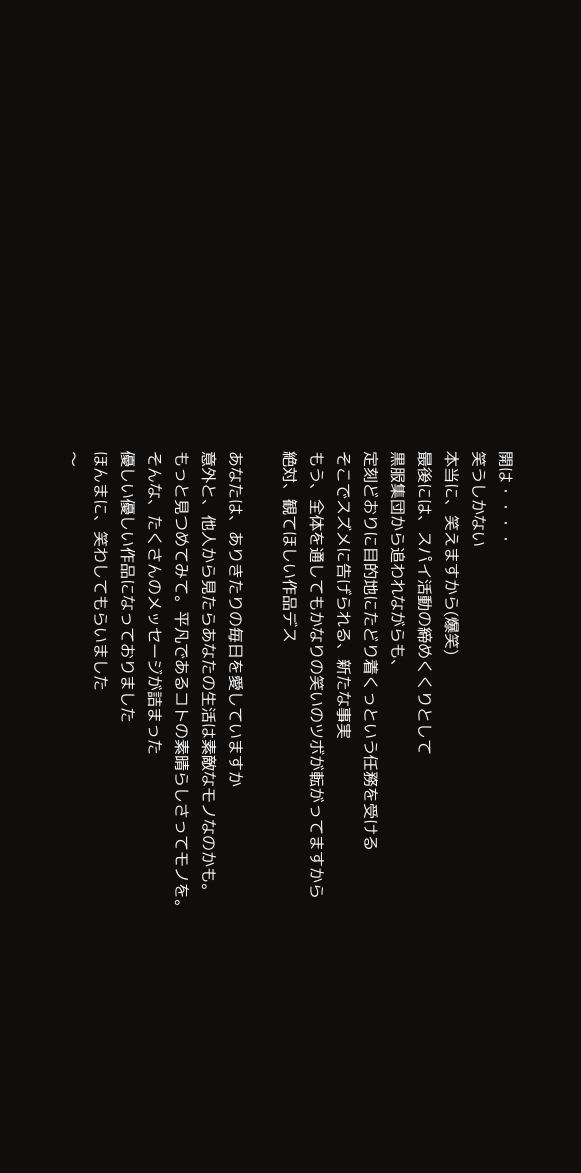開は・・・・
笑うしかない
本当に、笑えますから(爆笑)
最後には、スパイ活動の締めくくりとして
黒服集団から追われながらも、
定刻どおりに目的地にたどり着くっという任務を受ける
そこでスズメに告げられる、新たな事実
もう、全体を通してもかなりの笑いのツボが転がってますから
絶対、観てほしい作品デス

あなたは、ありきたりの毎日を愛していますか
意外と、他人から見たらあなたの生活は素敵なモノなのかも。
もっと見つめてみて。平凡であるコトの素晴らしさってモノを。
そんな、たくさんのメッセージが詰まった
優しい優しい作品になっておりました
ほんまに、笑わしてもらいました
〜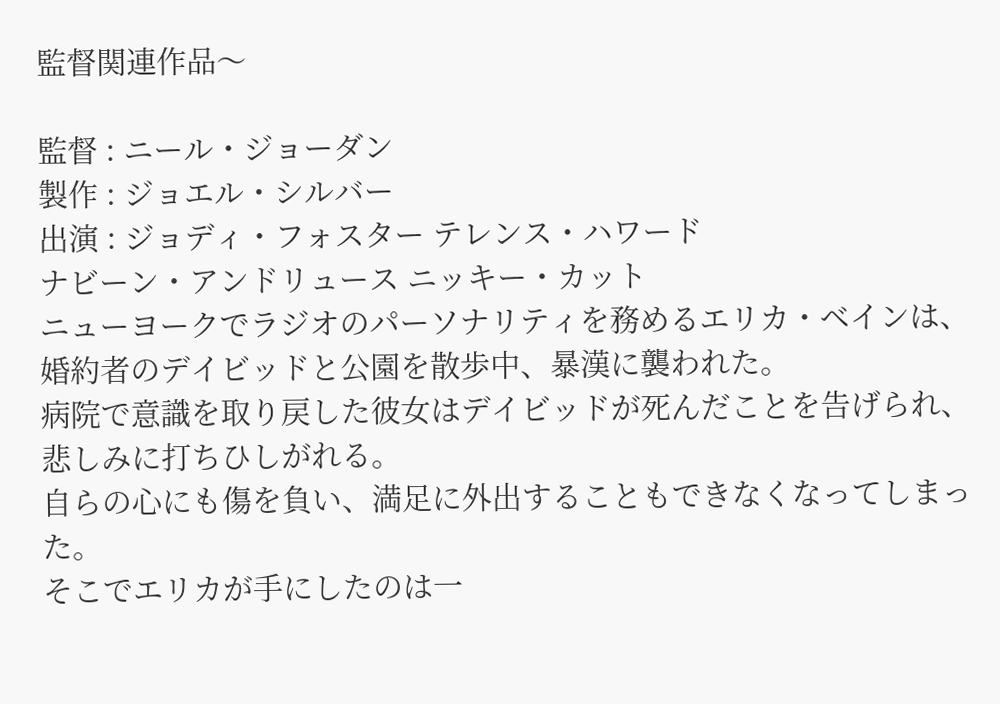監督関連作品〜

監督 : ニール・ジョーダン
製作 : ジョエル・シルバー
出演 : ジョディ・フォスター テレンス・ハワード
ナビーン・アンドリュース ニッキー・カット
ニューヨークでラジオのパーソナリティを務めるエリカ・ベインは、
婚約者のデイビッドと公園を散歩中、暴漢に襲われた。
病院で意識を取り戻した彼女はデイビッドが死んだことを告げられ、
悲しみに打ちひしがれる。
自らの心にも傷を負い、満足に外出することもできなくなってしまった。
そこでエリカが手にしたのは一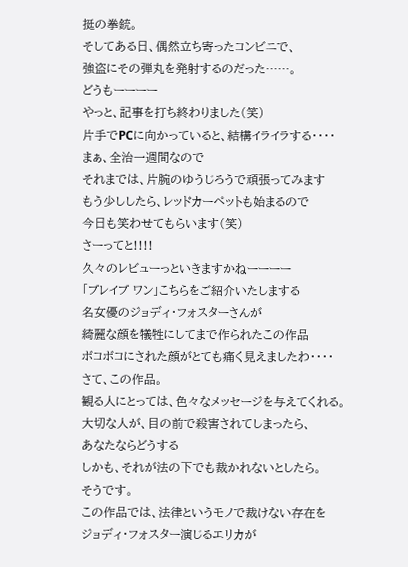挺の拳銃。
そしてある日、偶然立ち寄ったコンビニで、
強盗にその弾丸を発射するのだった……。
どうもーーーー
やっと、記事を打ち終わりました(笑)
片手でPCに向かっていると、結構イライラする・・・・
まぁ、全治一週間なので
それまでは、片腕のゆうじろうで頑張ってみます
もう少ししたら、レッドカーペットも始まるので
今日も笑わせてもらいます(笑)
さーってと!!!!
久々のレビューっといきますかねーーーー
「ブレイブ ワン」こちらをご紹介いたしまする
名女優のジョディ・フォスターさんが
綺麗な顔を犠牲にしてまで作られたこの作品
ボコボコにされた顔がとても痛く見えましたわ・・・・
さて、この作品。
観る人にとっては、色々なメッセージを与えてくれる。
大切な人が、目の前で殺害されてしまったら、
あなたならどうする
しかも、それが法の下でも裁かれないとしたら。
そうです。
この作品では、法律というモノで裁けない存在を
ジョディ・フォスター演じるエリカが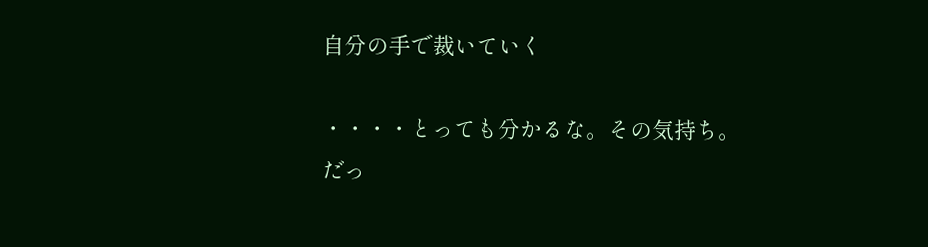自分の手で裁いていく

・・・・とっても分かるな。その気持ち。
だっ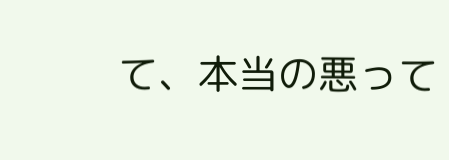て、本当の悪って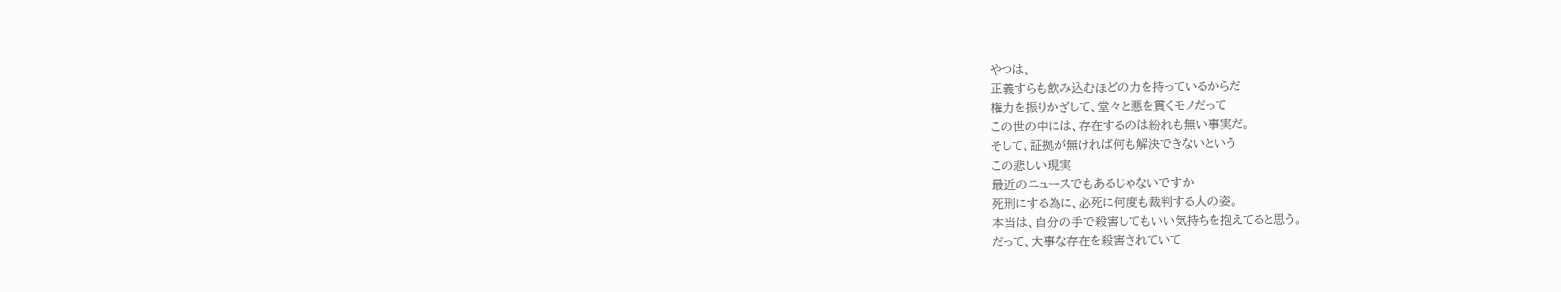やつは、
正義すらも飲み込むほどの力を持っているからだ
権力を振りかざして、堂々と悪を貫くモノだって
この世の中には、存在するのは紛れも無い事実だ。
そして、証拠が無ければ何も解決できないという
この悲しい現実
最近のニュースでもあるじゃないですか
死刑にする為に、必死に何度も裁判する人の姿。
本当は、自分の手で殺害してもいい気持ちを抱えてると思う。
だって、大事な存在を殺害されていて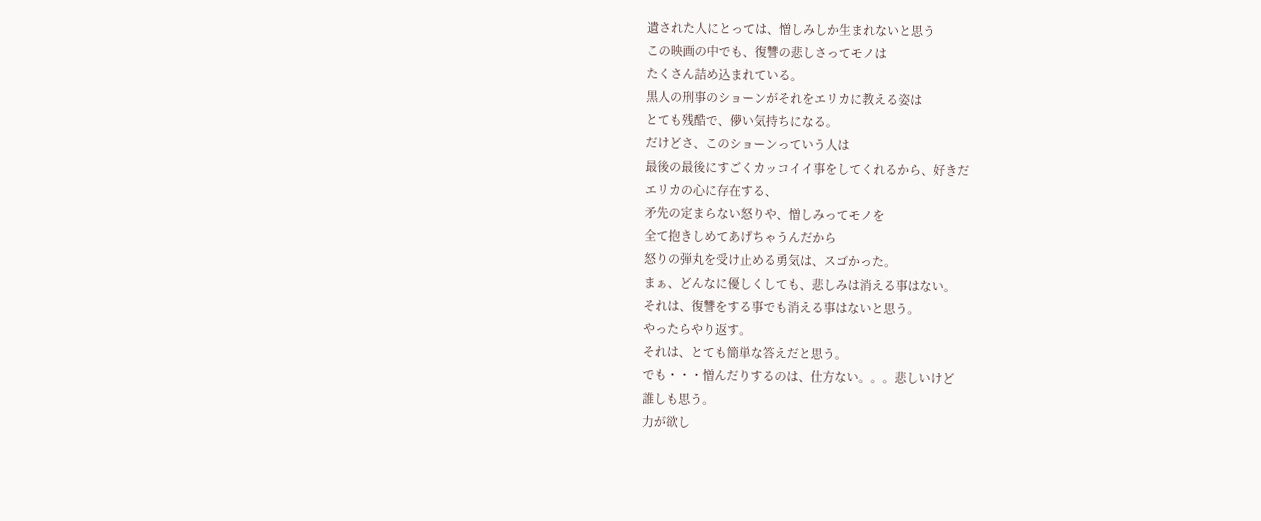遺された人にとっては、憎しみしか生まれないと思う
この映画の中でも、復讐の悲しさってモノは
たくさん詰め込まれている。
黒人の刑事のショーンがそれをエリカに教える姿は
とても残酷で、儚い気持ちになる。
だけどさ、このショーンっていう人は
最後の最後にすごくカッコイイ事をしてくれるから、好きだ
エリカの心に存在する、
矛先の定まらない怒りや、憎しみってモノを
全て抱きしめてあげちゃうんだから
怒りの弾丸を受け止める勇気は、スゴかった。
まぁ、どんなに優しくしても、悲しみは消える事はない。
それは、復讐をする事でも消える事はないと思う。
やったらやり返す。
それは、とても簡単な答えだと思う。
でも・・・憎んだりするのは、仕方ない。。。悲しいけど
誰しも思う。
力が欲し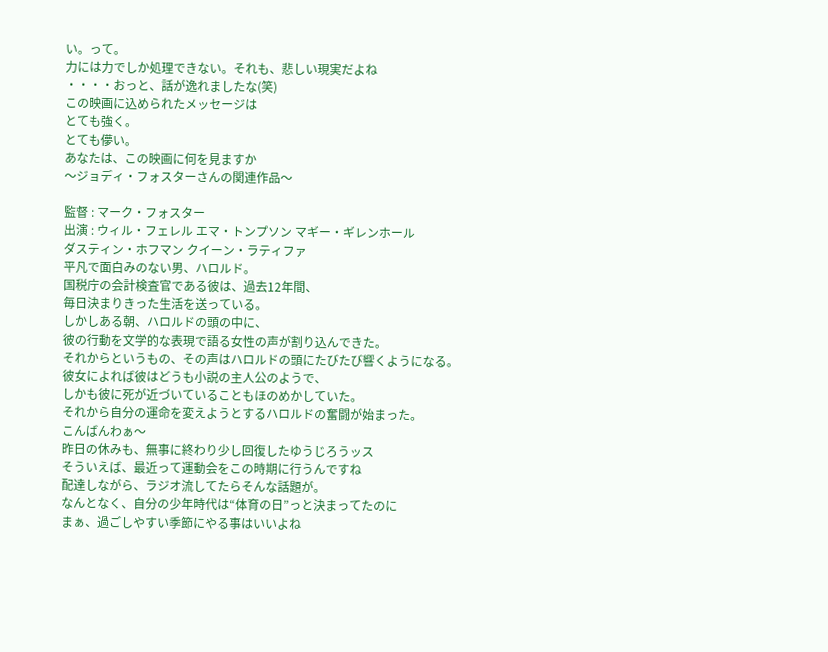い。って。
力には力でしか処理できない。それも、悲しい現実だよね
・・・・おっと、話が逸れましたな(笑)
この映画に込められたメッセージは
とても強く。
とても儚い。
あなたは、この映画に何を見ますか
〜ジョディ・フォスターさんの関連作品〜

監督 : マーク・フォスター
出演 : ウィル・フェレル エマ・トンプソン マギー・ギレンホール
ダスティン・ホフマン クイーン・ラティファ
平凡で面白みのない男、ハロルド。
国税庁の会計検査官である彼は、過去12年間、
毎日決まりきった生活を送っている。
しかしある朝、ハロルドの頭の中に、
彼の行動を文学的な表現で語る女性の声が割り込んできた。
それからというもの、その声はハロルドの頭にたびたび響くようになる。
彼女によれば彼はどうも小説の主人公のようで、
しかも彼に死が近づいていることもほのめかしていた。
それから自分の運命を変えようとするハロルドの奮闘が始まった。
こんばんわぁ〜
昨日の休みも、無事に終わり少し回復したゆうじろうッス
そういえば、最近って運動会をこの時期に行うんですね
配達しながら、ラジオ流してたらそんな話題が。
なんとなく、自分の少年時代は“体育の日”っと決まってたのに
まぁ、過ごしやすい季節にやる事はいいよね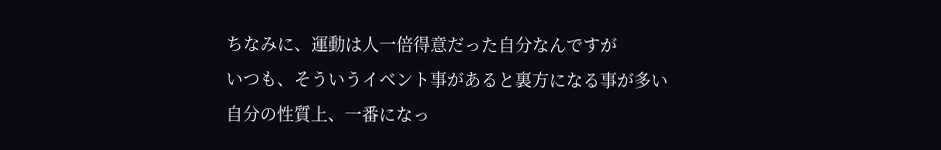ちなみに、運動は人一倍得意だった自分なんですが
いつも、そういうイベント事があると裏方になる事が多い
自分の性質上、一番になっ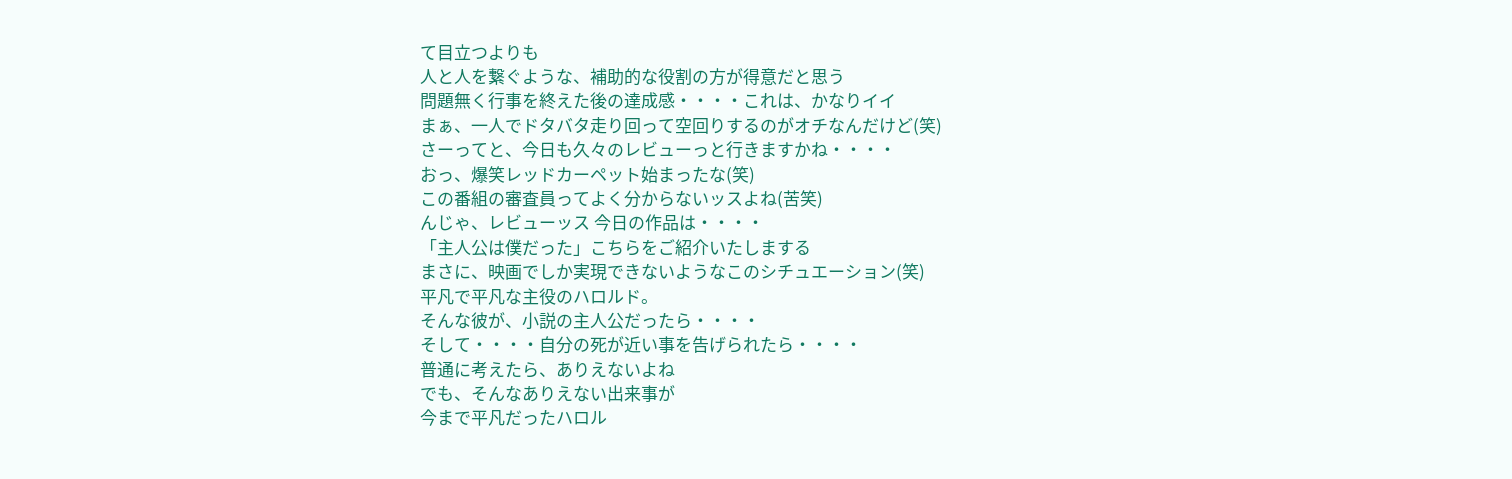て目立つよりも
人と人を繋ぐような、補助的な役割の方が得意だと思う
問題無く行事を終えた後の達成感・・・・これは、かなりイイ
まぁ、一人でドタバタ走り回って空回りするのがオチなんだけど(笑)
さーってと、今日も久々のレビューっと行きますかね・・・・
おっ、爆笑レッドカーペット始まったな(笑)
この番組の審査員ってよく分からないッスよね(苦笑)
んじゃ、レビューッス 今日の作品は・・・・
「主人公は僕だった」こちらをご紹介いたしまする
まさに、映画でしか実現できないようなこのシチュエーション(笑)
平凡で平凡な主役のハロルド。
そんな彼が、小説の主人公だったら・・・・
そして・・・・自分の死が近い事を告げられたら・・・・
普通に考えたら、ありえないよね
でも、そんなありえない出来事が
今まで平凡だったハロル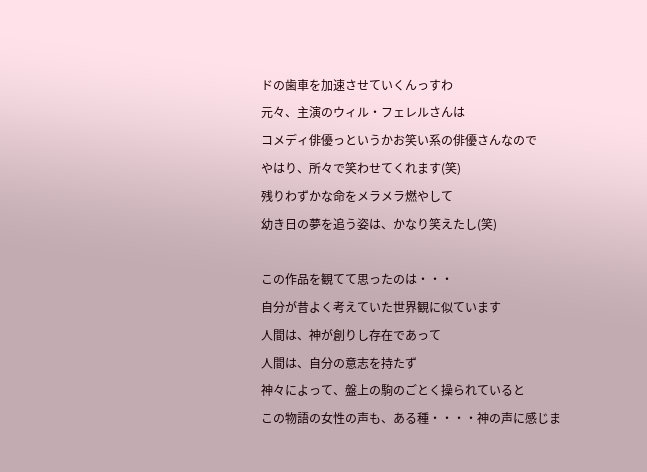ドの歯車を加速させていくんっすわ
元々、主演のウィル・フェレルさんは
コメディ俳優っというかお笑い系の俳優さんなので
やはり、所々で笑わせてくれます(笑)
残りわずかな命をメラメラ燃やして
幼き日の夢を追う姿は、かなり笑えたし(笑)

この作品を観てて思ったのは・・・
自分が昔よく考えていた世界観に似ています
人間は、神が創りし存在であって
人間は、自分の意志を持たず
神々によって、盤上の駒のごとく操られていると
この物語の女性の声も、ある種・・・・神の声に感じま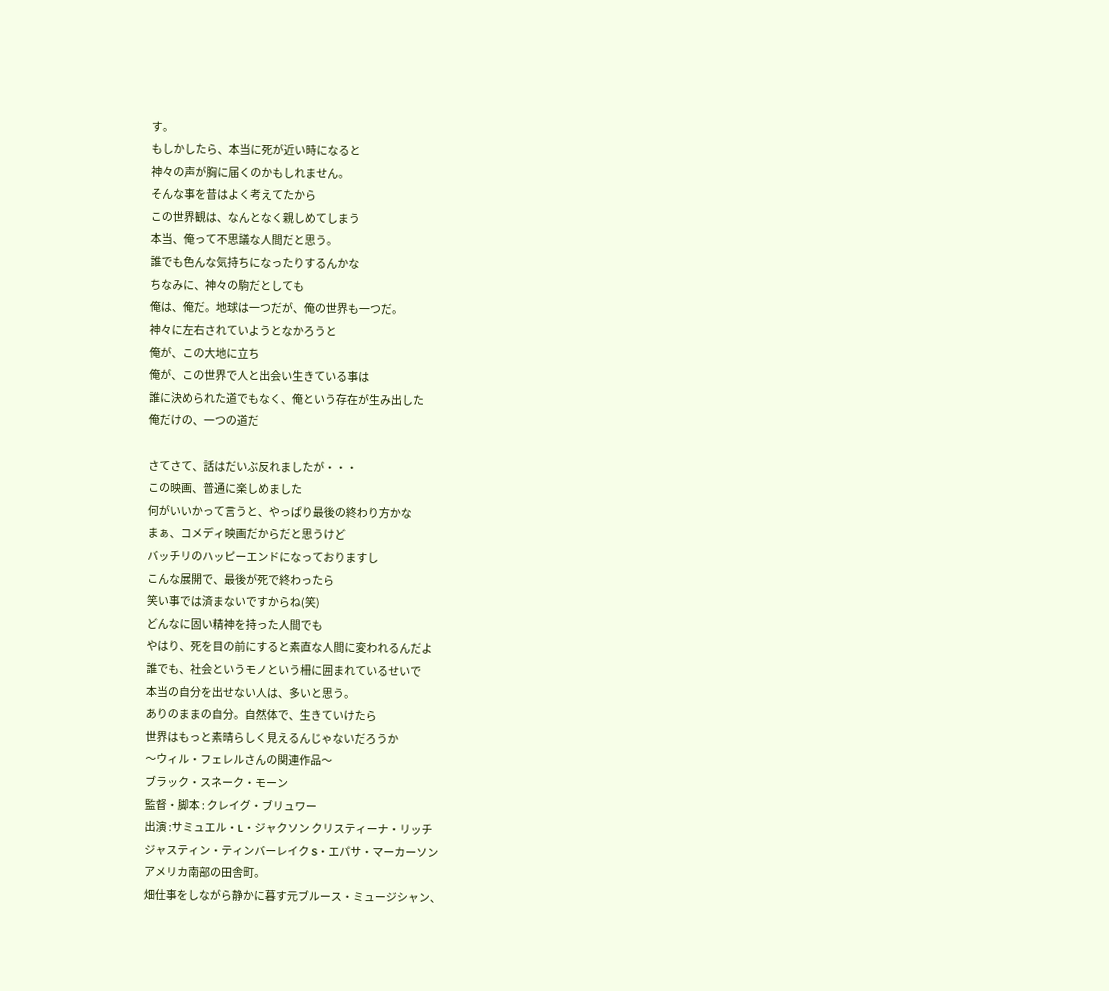す。
もしかしたら、本当に死が近い時になると
神々の声が胸に届くのかもしれません。
そんな事を昔はよく考えてたから
この世界観は、なんとなく親しめてしまう
本当、俺って不思議な人間だと思う。
誰でも色んな気持ちになったりするんかな
ちなみに、神々の駒だとしても
俺は、俺だ。地球は一つだが、俺の世界も一つだ。
神々に左右されていようとなかろうと
俺が、この大地に立ち
俺が、この世界で人と出会い生きている事は
誰に決められた道でもなく、俺という存在が生み出した
俺だけの、一つの道だ

さてさて、話はだいぶ反れましたが・・・
この映画、普通に楽しめました
何がいいかって言うと、やっぱり最後の終わり方かな
まぁ、コメディ映画だからだと思うけど
バッチリのハッピーエンドになっておりますし
こんな展開で、最後が死で終わったら
笑い事では済まないですからね(笑)
どんなに固い精神を持った人間でも
やはり、死を目の前にすると素直な人間に変われるんだよ
誰でも、社会というモノという柵に囲まれているせいで
本当の自分を出せない人は、多いと思う。
ありのままの自分。自然体で、生きていけたら
世界はもっと素晴らしく見えるんじゃないだろうか
〜ウィル・フェレルさんの関連作品〜
ブラック・スネーク・モーン
監督・脚本 : クレイグ・ブリュワー
出演 :サミュエル・L・ジャクソン クリスティーナ・リッチ
ジャスティン・ティンバーレイク S・エパサ・マーカーソン
アメリカ南部の田舎町。
畑仕事をしながら静かに暮す元ブルース・ミュージシャン、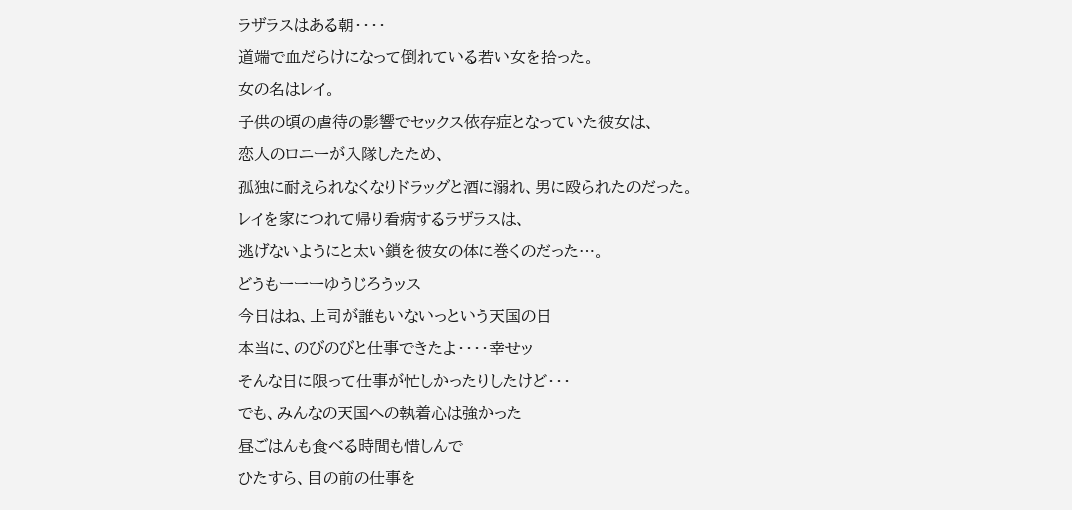ラザラスはある朝・・・・
道端で血だらけになって倒れている若い女を拾った。
女の名はレイ。
子供の頃の虐待の影響でセックス依存症となっていた彼女は、
恋人のロニーが入隊したため、
孤独に耐えられなくなりドラッグと酒に溺れ、男に殴られたのだった。
レイを家につれて帰り看病するラザラスは、
逃げないようにと太い鎖を彼女の体に巻くのだった…。
どうもーーーゆうじろうッス
今日はね、上司が誰もいないっという天国の日
本当に、のびのびと仕事できたよ・・・・幸せッ
そんな日に限って仕事が忙しかったりしたけど・・・
でも、みんなの天国への執着心は強かった
昼ごはんも食べる時間も惜しんで
ひたすら、目の前の仕事を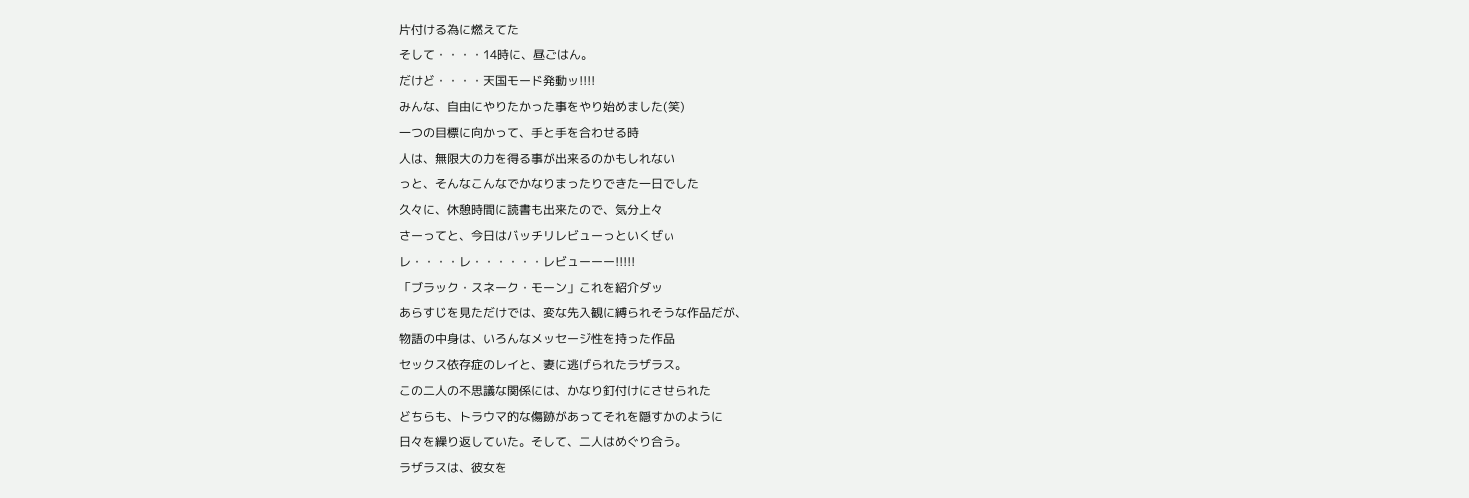片付ける為に燃えてた
そして・・・・14時に、昼ごはん。
だけど・・・・天国モード発動ッ!!!!
みんな、自由にやりたかった事をやり始めました(笑)
一つの目標に向かって、手と手を合わせる時
人は、無限大の力を得る事が出来るのかもしれない
っと、そんなこんなでかなりまったりできた一日でした
久々に、休憩時間に読書も出来たので、気分上々
さーってと、今日はバッチリレビューっといくぜぃ
レ・・・・レ・・・・・・レビューーー!!!!!
「ブラック・スネーク・モーン」これを紹介ダッ
あらすじを見ただけでは、変な先入観に縛られそうな作品だが、
物語の中身は、いろんなメッセージ性を持った作品
セックス依存症のレイと、妻に逃げられたラザラス。
この二人の不思議な関係には、かなり釘付けにさせられた
どちらも、トラウマ的な傷跡があってそれを隠すかのように
日々を繰り返していた。そして、二人はめぐり合う。
ラザラスは、彼女を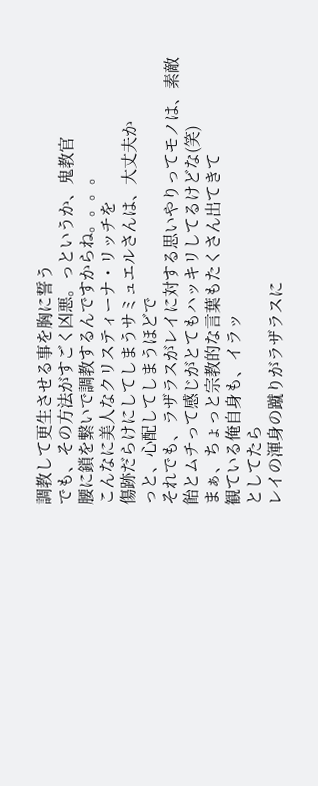調教して更生させる事を胸に誓う
でも、その方法がすごく凶悪。っというか、鬼教官
腰に鎖を繋いで調教するんですからね。。。。
こんなに美人なクリスティーナ・リッチを
傷跡だらけにしてしまうサミュエルさんは、大丈夫か
っと、心配してしまうほどで
それでも、ラザラスがレイに対する思いやりってモノは、素敵
飴とムチって感じがとてもハッキリしてるけどな(笑)
まぁ、ちょっと宗教的な言葉もたくさん出てきて
観ている俺自身も、イラッ
としてたら
レイの渾身の蹴りがラザラスに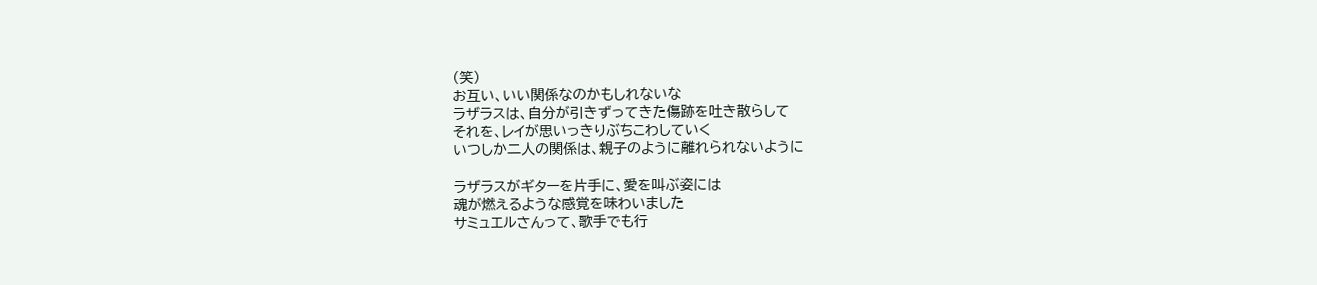(笑)
お互い、いい関係なのかもしれないな
ラザラスは、自分が引きずってきた傷跡を吐き散らして
それを、レイが思いっきりぶちこわしていく
いつしか二人の関係は、親子のように離れられないように

ラザラスがギターを片手に、愛を叫ぶ姿には
魂が燃えるような感覚を味わいました
サミュエルさんって、歌手でも行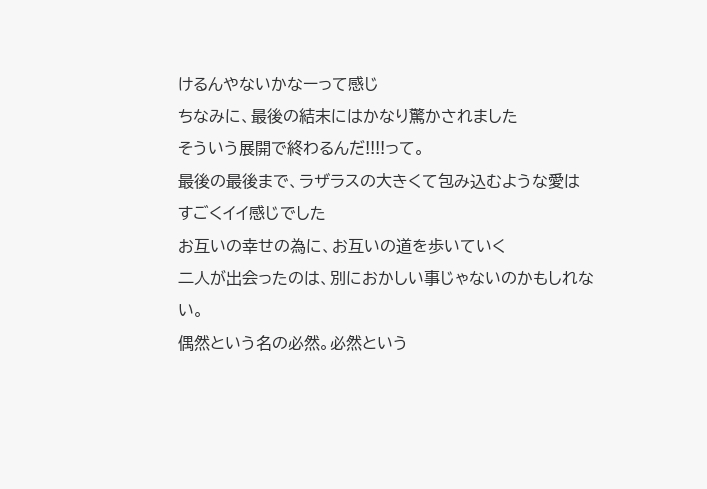けるんやないかなーって感じ
ちなみに、最後の結末にはかなり驚かされました
そういう展開で終わるんだ!!!!って。
最後の最後まで、ラザラスの大きくて包み込むような愛は
すごくイイ感じでした
お互いの幸せの為に、お互いの道を歩いていく
二人が出会ったのは、別におかしい事じゃないのかもしれない。
偶然という名の必然。必然という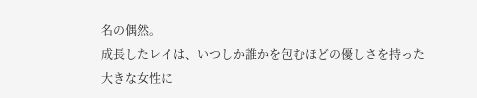名の偶然。
成長したレイは、いつしか誰かを包むほどの優しさを持った
大きな女性に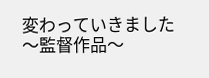変わっていきました
〜監督作品〜